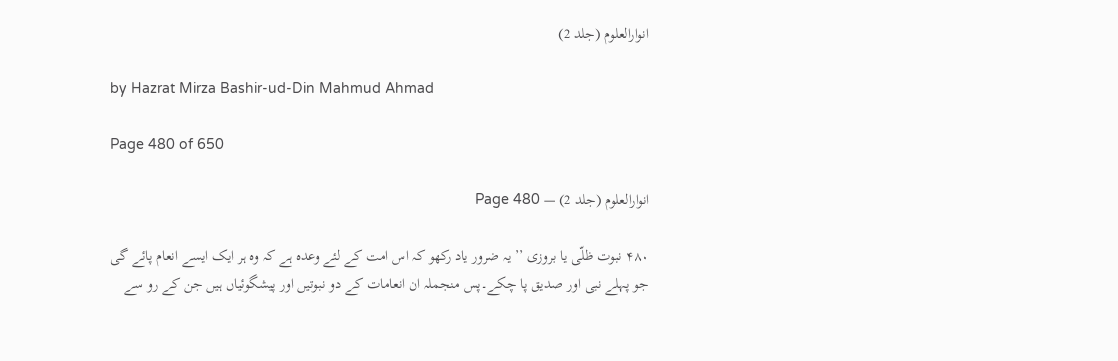انوارالعلوم (جلد 2)

by Hazrat Mirza Bashir-ud-Din Mahmud Ahmad

Page 480 of 650

انوارالعلوم (جلد 2) — Page 480

۴۸۰ نبوت ظلّی یا بروزی ’’ یہ ضرور یاد رکھو کہ اس امت کے لئے وعدہ ہے کہ وہ ہر ایک ایسے انعام پائے گی جو پہلے نبی اور صدیق پا چکے۔پس منجملہ ان انعامات کے دو نبوتیں اور پیشگوئیاں ہیں جن کے رو سے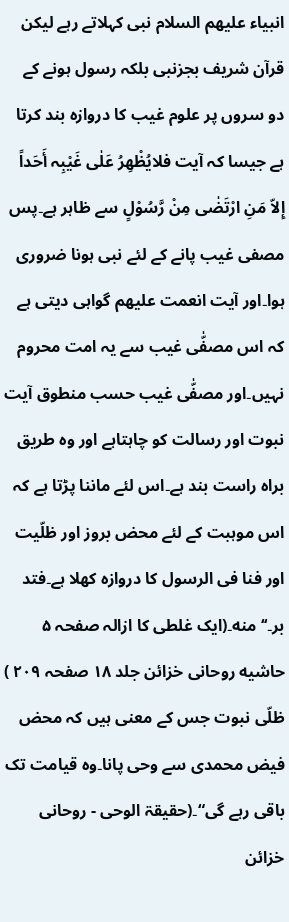انبیاء علیھم السلام نبی کہلاتے رہے لیکن قرآن شریف بجزنبی بلکہ رسول ہونے کے دو سروں پر علوم غیب کا دروازہ بند کرتا ہے جیسا کہ آیت فلایُظْھِرُ عَلٰی غَیْبِہ أَحَداً إِلاّ مَنِ ارْتَضٰی مِنْ رَّسُوْلٍ سے ظاہر ہے۔پس مصفی غیب پانے کے لئے نبی ہونا ضروری ہوا۔اور آیت انعمت عليهم گواہی دیتی ہے کہ اس مصفّٰی غیب سے یہ امت محروم نہیں۔اور مصفّٰی غیب حسب منطوق آیت نبوت اور رسالت کو چاہتاہے اور وہ طریق براہ راست بند ہے۔اس لئے ماننا پڑتا ہے کہ اس موہبت کے لئے محض بروز اور ظلّیت اور فنا فی الرسول کا دروازہ کھلا ہے۔فتد بر۔‘‘ منه۔(ایک غلطی کا ازالہ صفحہ ۵ حاشیه روحانی خزائن جلد ۱۸ صفحہ ۲۰۹ ) ظلّی نبوت جس کے معنی ہیں کہ محض فیض محمدی سے وحی پانا۔وہ قیامت تک باقی رہے گی“۔(حقیقۃ الوحی - روحانی خزائن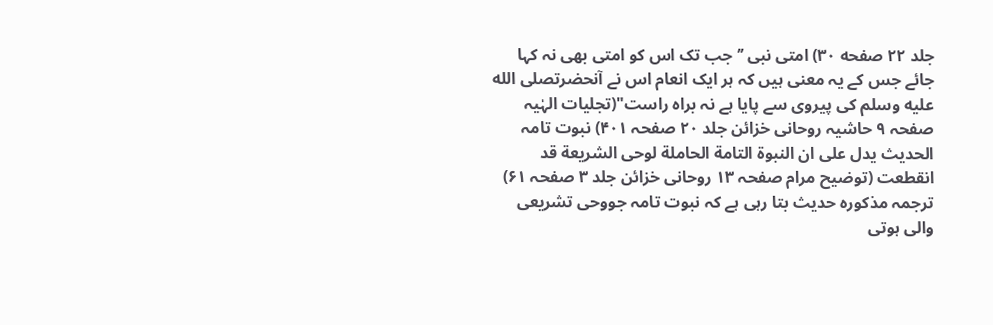جلد ۲۲ صفحه ۳۰) امتی نبی ’’ جب تک اس کو امتی بھی نہ کہا جائے جس کے یہ معنی ہیں کہ ہر ایک انعام اس نے آنحضرتصلى الله عليه وسلم کی پیروی سے پایا ہے نہ براہ راست"(تجليات الہٰیہ صفحہ ۹ حاشیہ روحانی خزائن جلد ۲۰ صفحہ ۴۰۱) نبوت تامہ الحدیث یدل علی ان النبوة التامة الحاملة لوحی الشریعة قد انقطعت (توضیح مرام صفحہ ۱۳ روحانی خزائن جلد ۳ صفحہ ۶۱) ترجمہ مذکورہ حدیث بتا رہی ہے کہ نبوت تامہ جووحی تشریعی والی ہوتی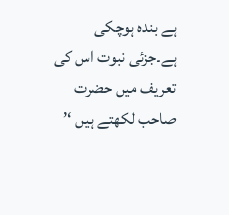ہے بندہ ہوچکی ہے۔جزئی نبوت اس کی تعریف میں حضرت صاحب لکھتے ہیں ‘’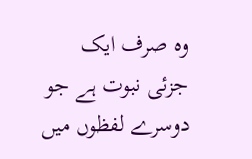وہ صرف ایک جزئی نبوت ہے جو دوسرے لفظوں میں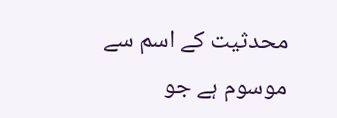محدثیت کے اسم سے موسوم ہے جو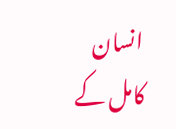انسان کامل کے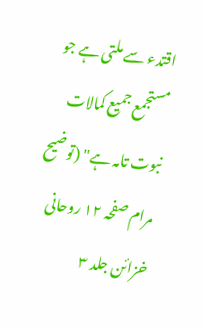اقتدء سے ملتی ہے جو مستجمع جمیع کمالات نبوت تامہ ہے" (توضیح مرام صفحہ ۱۲ روحانی خزائن جلد ۳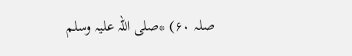صلہ ۶۰) *صلی اللہ علیہ وسلم